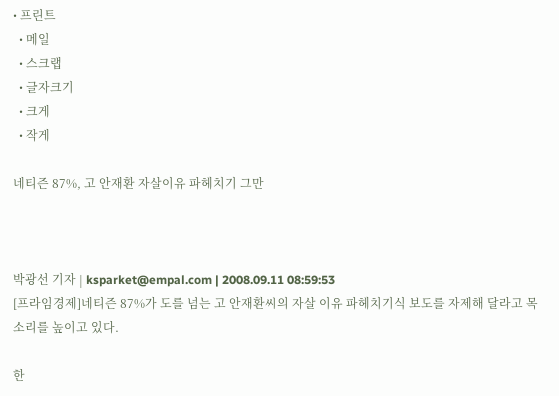• 프린트
  • 메일
  • 스크랩
  • 글자크기
  • 크게
  • 작게

네티즌 87%, 고 안재환 자살이유 파헤치기 그만



박광선 기자 | ksparket@empal.com | 2008.09.11 08:59:53
[프라임경제]네티즌 87%가 도를 넘는 고 안재환씨의 자살 이유 파헤치기식 보도를 자제해 달라고 목소리를 높이고 있다.

한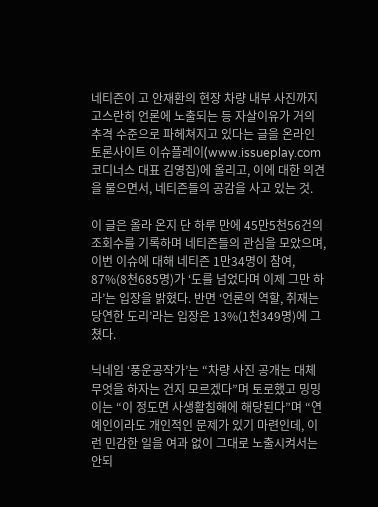네티즌이 고 안재환의 현장 차량 내부 사진까지 고스란히 언론에 노출되는 등 자살이유가 거의 추격 수준으로 파헤쳐지고 있다는 글을 온라인 토론사이트 이슈플레이(www.issueplay.com 코디너스 대표 김영집)에 올리고, 이에 대한 의견을 물으면서, 네티즌들의 공감을 사고 있는 것.

이 글은 올라 온지 단 하루 만에 45만5천56건의 조회수를 기록하며 네티즌들의 관심을 모았으며,이번 이슈에 대해 네티즌 1만34명이 참여, 87%(8천685명)가 ‘도를 넘었다며 이제 그만 하라’는 입장을 밝혔다. 반면 ‘언론의 역할, 취재는 당연한 도리’라는 입장은 13%(1천349명)에 그쳤다.

닉네임 ‘풍운공작가’는 “차량 사진 공개는 대체 무엇을 하자는 건지 모르겠다”며 토로했고 밍밍이는 “이 정도면 사생활침해에 해당된다”며 “연예인이라도 개인적인 문제가 있기 마련인데, 이런 민감한 일을 여과 없이 그대로 노출시켜서는 안되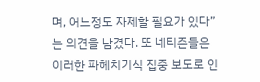며, 어느정도 자제할 필요가 있다”는 의견을 남겼다. 또 네티즌들은 이러한 파헤치기식 집중 보도로 인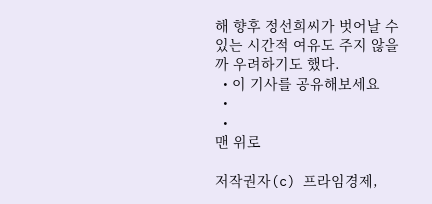해 향후 정선희씨가 벗어날 수 있는 시간적 여유도 주지 않을까 우려하기도 했다.
  • 이 기사를 공유해보세요
  •
  •
맨 위로

저작권자(c) 프라임경제,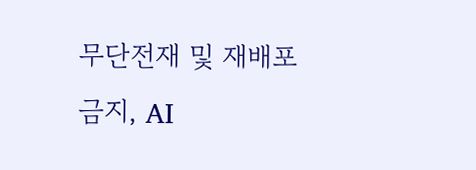무단전재 및 재배포금지, AI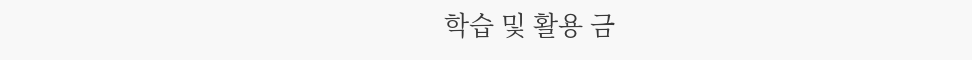학습 및 활용 금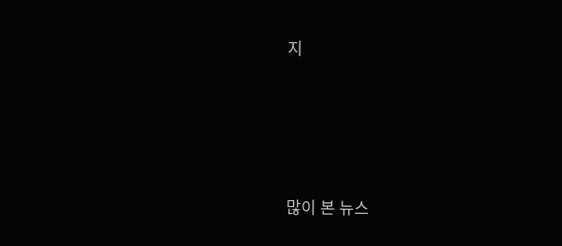지






많이 본 뉴스